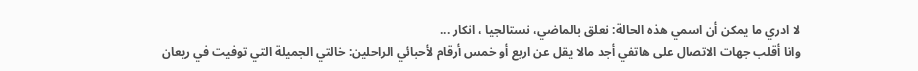لا ادري ما يمكن أن اسمي هذه الحالة: نعلق بالماضي، نستالجيا ، انكار ...
وانا أقلب جهات الاتصال على هاتفي أجد مالا يقل عن اربع أو خمس أرقام لأحبائي الراحلين: خالتي الجميلة التي توفيت في ريعان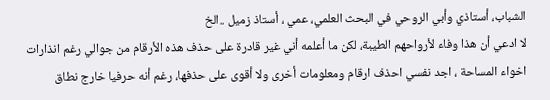الشباب، أستاذي وأبي الروحي في البحث العلمي، عمي ، أستاذ زميل ..الخ
لا ادعي أن هذا وفاء لأرواحهم الطيبة، لكن ما أعلمه أني غير قادرة على حذف هذه الأرقام من جوالي رغم انذارات اخواء المساحة ، اجد نفسي احذف ارقام ومعلومات أخرى ولا أقوى على حذفها، رغم أنه حرفيا خارج نطاق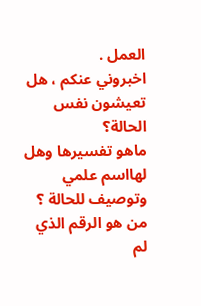العمل .
اخبروني عنكم ، هل تعيشون نفس الحالة؟
ماهو تفسيرها وهل لهااسم علمي وتوصيف للحالة ؟
من هو الرقم الذي لم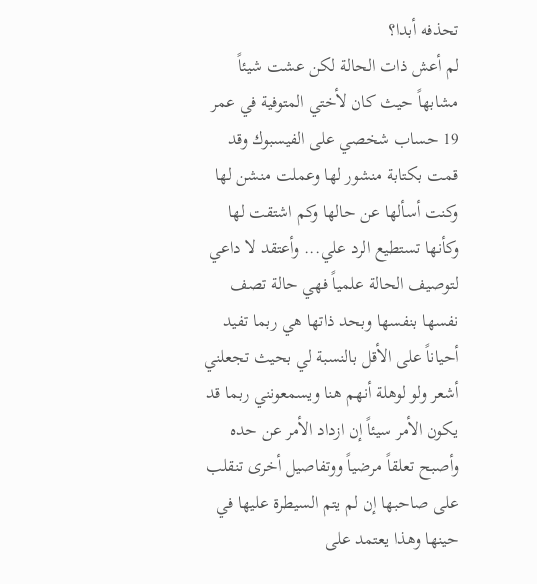تحذفه أبدا؟
لم أعش ذات الحالة لكن عشت شيئاً مشابهاً حيث كان لأختي المتوفية في عمر 19 حساب شخصي على الفيسبوك وقد قمت بكتابة منشور لها وعملت منشن لها وكنت أسألها عن حالها وكم اشتقت لها وكأنها تستطيع الرد علي... وأعتقد لا داعي لتوصيف الحالة علمياً فهي حالة تصف نفسها بنفسها وبحد ذاتها هي ربما تفيد أحياناً على الأقل بالنسبة لي بحيث تجعلني أشعر ولو لوهلة أنهم هنا ويسمعونني ربما قد يكون الأمر سيئاً إن ازداد الأمر عن حده وأصبح تعلقاً مرضياً ووتفاصيل أخرى تنقلب على صاحبها إن لم يتم السيطرة عليها في حينها وهذا يعتمد على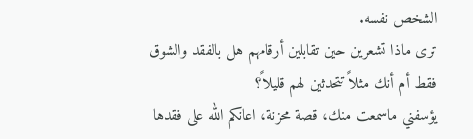الشخص نفسه.
ترى ماذا تشعرين حين تقابلين أرقامهم هل بالفقد والشوق فقط أم أنك مثلاً تتحدثين لهم قليلاً؟
يؤسفني ماسمعت منك، قصة محزنة، اعانكم الله على فقدها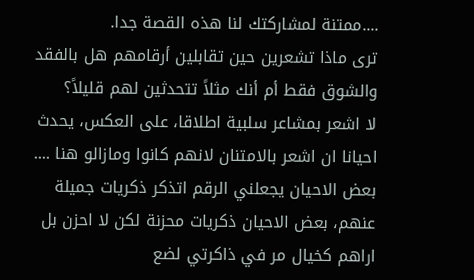....ممتنة لمشاركتك لنا هذه القصة جدا.
ترى ماذا تشعرين حين تقابلين أرقامهم هل بالفقد والشوق فقط أم أنك مثلاً تتحدثين لهم قليلاً؟
لا اشعر بمشاعر سلبية اطلاقا، على العكس، يحدث احيانا ان اشعر بالامتنان لانهم كانوا ومازالو هنا ....
بعض الاحيان يجعلني الرقم اتذكر ذكريات جميلة عنهم، بعض الاحيان ذكريات محزنة لكن لا احزن بل اراهم كخيال مر في ذاكرتي لضع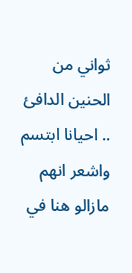ثواني من الحنين الدافئ .. احيانا ابتسم واشعر انهم مازالو هنا في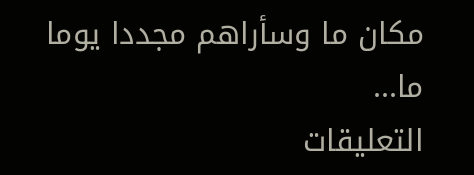مكان ما وسأراهم مجددا يوما ما...
التعليقات